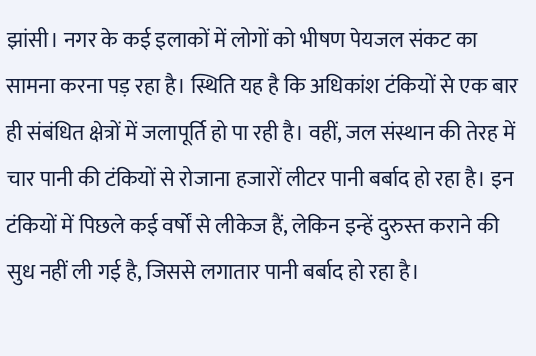झांसी। नगर के कई इलाकों में लोगों को भीषण पेयजल संकट का सामना करना पड़ रहा है। स्थिति यह है कि अधिकांश टंकियों से एक बार ही संबंधित क्षेत्रों में जलापूर्ति हो पा रही है। वहीं, जल संस्थान की तेरह में चार पानी की टंकियों से रोजाना हजारों लीटर पानी बर्बाद हो रहा है। इन टंकियों में पिछले कई वर्षों से लीकेज हैं, लेकिन इन्हें दुरुस्त कराने की सुध नहीं ली गई है, जिससे लगातार पानी बर्बाद हो रहा है।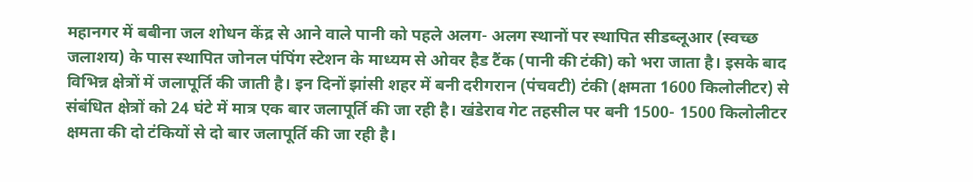महानगर में बबीना जल शोधन केंद्र से आने वाले पानी को पहले अलग- अलग स्थानों पर स्थापित सीडब्लूआर (स्वच्छ जलाशय) के पास स्थापित जोनल पंपिंग स्टेशन के माध्यम से ओवर हैड टैंक (पानी की टंकी) को भरा जाता है। इसके बाद विभिन्न क्षेत्रों में जलापूर्ति की जाती है। इन दिनों झांसी शहर में बनी दरीगरान (पंचवटी) टंकी (क्षमता 1600 किलोलीटर) से संबंधित क्षेत्रों को 24 घंटे में मात्र एक बार जलापूर्ति की जा रही है। खंडेराव गेट तहसील पर बनी 1500- 1500 किलोलीटर क्षमता की दो टंकियों से दो बार जलापूर्ति की जा रही है।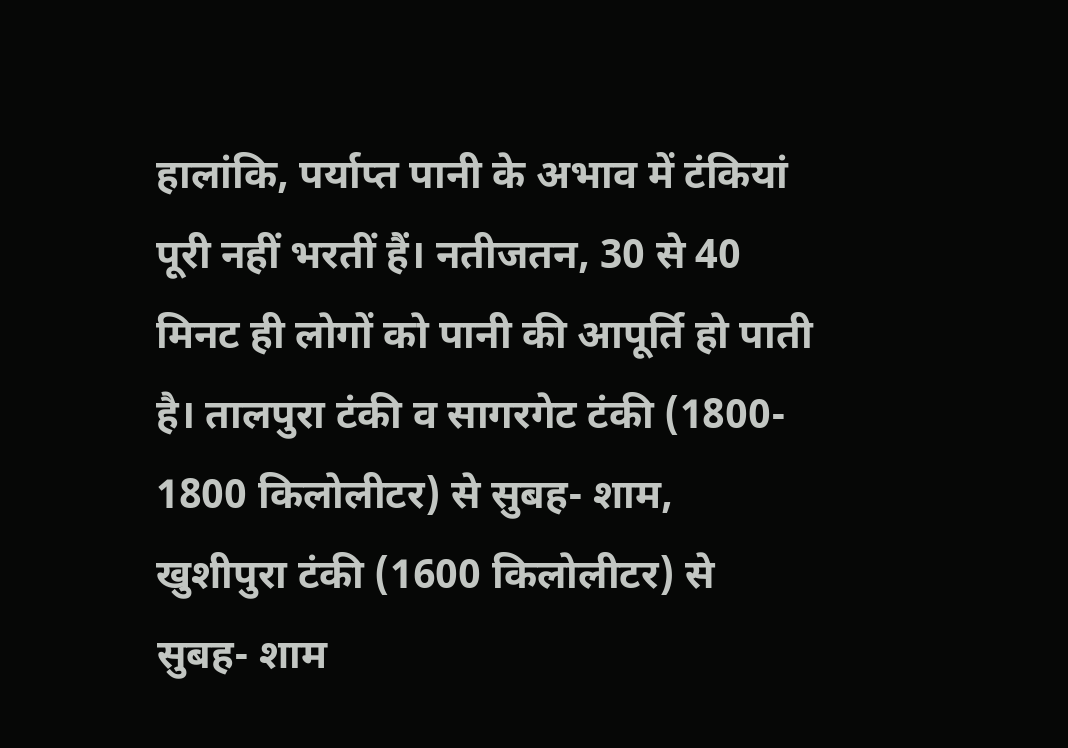हालांकि, पर्याप्त पानी के अभाव में टंकियां पूरी नहीं भरतीं हैं। नतीजतन, 30 से 40 मिनट ही लोगों को पानी की आपूर्ति हो पाती है। तालपुरा टंकी व सागरगेट टंकी (1800- 1800 किलोलीटर) से सुबह- शाम, खुशीपुरा टंकी (1600 किलोलीटर) से सुबह- शाम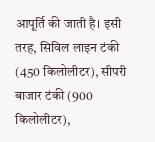आपूर्ति की जाती है। इसी तरह, सिविल लाइन टंकी (450 किलोलीटर), सीपरी बाजार टंकी (900 किलोलीटर),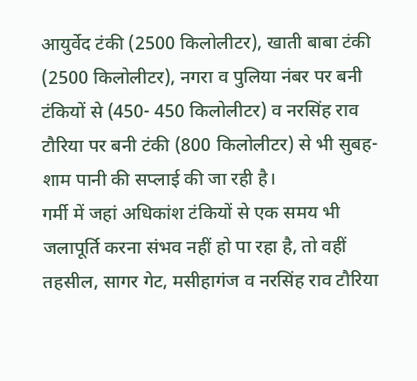आयुर्वेद टंकी (2500 किलोलीटर), खाती बाबा टंकी (2500 किलोलीटर), नगरा व पुलिया नंबर पर बनी टंकियों से (450- 450 किलोलीटर) व नरसिंह राव टौरिया पर बनी टंकी (800 किलोलीटर) से भी सुबह- शाम पानी की सप्लाई की जा रही है।
गर्मी में जहां अधिकांश टंकियों से एक समय भी जलापूर्ति करना संभव नहीं हो पा रहा है, तो वहीं तहसील, सागर गेट, मसीहागंज व नरसिंह राव टौरिया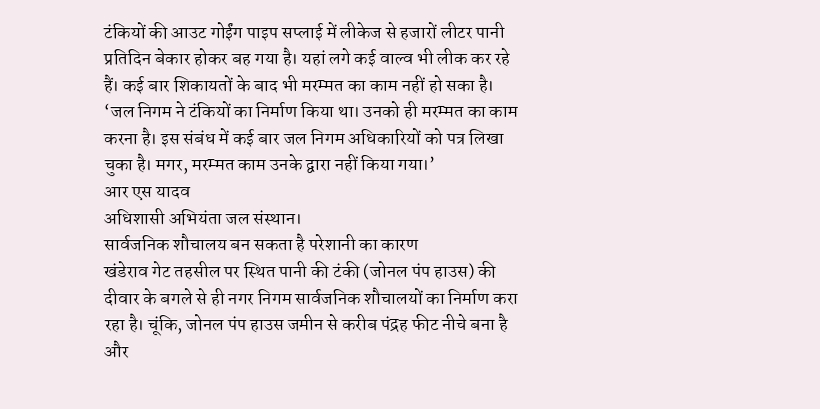टंकियों की आउट गोईंग पाइप सप्लाई में लीकेज से हजारों लीटर पानी प्रतिदिन बेकार होकर बह गया है। यहां लगे कई वाल्व भी लीक कर रहे हैं। कई बार शिकायतों के बाद भी मरम्मत का काम नहीं हो सका है।
‘जल निगम ने टंकियों का निर्माण किया था। उनको ही मरम्मत का काम करना है। इस संबंध में कई बार जल निगम अधिकारियों को पत्र लिखा चुका है। मगर, मरम्मत काम उनके द्वारा नहीं किया गया।’
आर एस यादव
अधिशासी अभियंता जल संस्थान।
सार्वजनिक शौचालय बन सकता है परेशानी का कारण
खंडेराव गेट तहसील पर स्थित पानी की टंकी (जोनल पंप हाउस) की दीवार के बगले से ही नगर निगम सार्वजनिक शौचालयों का निर्माण करा रहा है। चूंकि, जोनल पंप हाउस जमीन से करीब पंद्रह फीट नीचे बना है और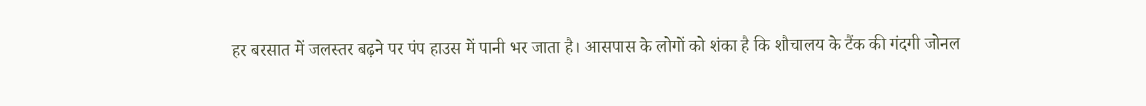हर बरसात में जलस्तर बढ़ने पर पंप हाउस में पानी भर जाता है। आसपास के लोगों को शंका है कि शौचालय के टैंक की गंदगी जोनल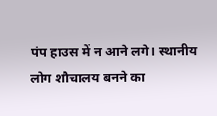पंप हाउस में न आने लगे। स्थानीय लोग शौचालय बनने का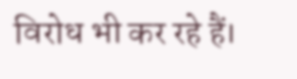विरोध भी कर रहे हैं।